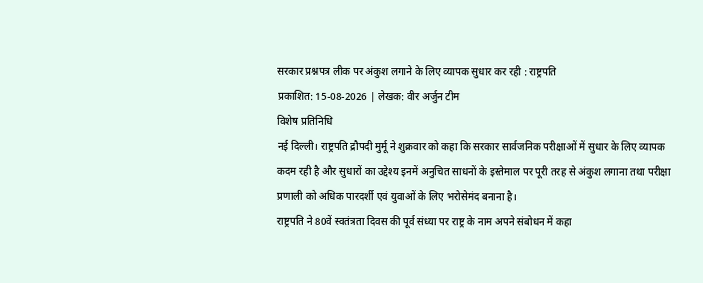सरकार प्रश्नपत्र लीक पर अंकुश लगाने के लिए व्यापक सुधार कर रही : राष्ट्रपति
प्रकाशित: 15-08-2026 | लेखक: वीर अर्जुन टीम
विशेष प्रतिनिधि
नई दिल्ली। राष्ट्रपति द्रौपदी मुर्मू ने शुक्रवार को कहा कि सरकार सार्वजनिक परीक्षाओं में सुधार के लिए व्यापक कदम रही है और सुधारों का उद्देश्य इनमें अनुचित साधनों के इस्तेमाल पर पूरी तरह से अंकुश लगाना तथा परीक्षा प्रणाली को अधिक पारदर्शी एवं युवाओं के लिए भरोसेमंद बनाना है।
राष्ट्रपति ने 80वें स्वतंत्रता दिवस की पूर्व संध्या पर राष्ट्र के नाम अपने संबोधन में कहा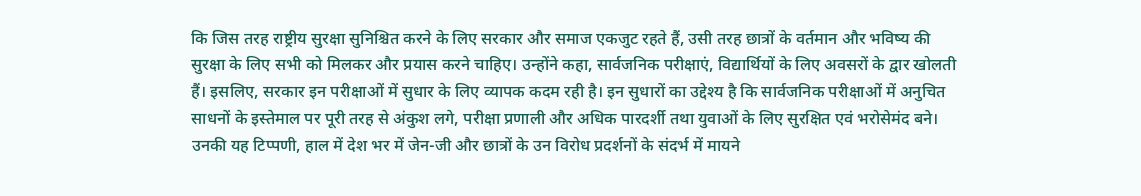कि जिस तरह राष्ट्रीय सुरक्षा सुनिश्चित करने के लिए सरकार और समाज एकजुट रहते हैं, उसी तरह छात्रों के वर्तमान और भविष्य की सुरक्षा के लिए सभी को मिलकर और प्रयास करने चाहिए। उन्होंने कहा, सार्वजनिक परीक्षाएं, विद्यार्थियों के लिए अवसरों के द्वार खोलती हैं। इसलिए, सरकार इन परीक्षाओं में सुधार के लिए व्यापक कदम रही है। इन सुधारों का उद्देश्य है कि सार्वजनिक परीक्षाओं में अनुचित साधनों के इस्तेमाल पर पूरी तरह से अंकुश लगे, परीक्षा प्रणाली और अधिक पारदर्शी तथा युवाओं के लिए सुरक्षित एवं भरोसेमंद बने। उनकी यह टिप्पणी, हाल में देश भर में जेन-जी और छात्रों के उन विरोध प्रदर्शनों के संदर्भ में मायने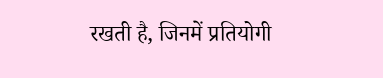रखती है, जिनमें प्रतियोगी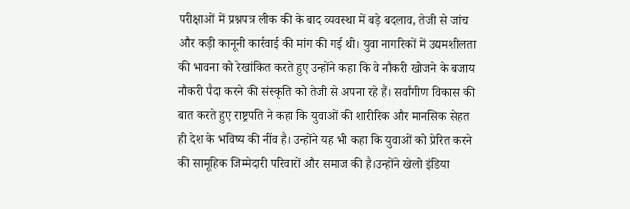परीक्षाओं में प्रश्नपत्र लीक की के बाद व्यवस्था में बड़े बदलाव, तेजी से जांच और कड़ी कानूनी कार्रवाई की मांग की गई थी। युवा नागरिकों में उद्यमशीलता की भावना को रेखांकित करते हुए उन्होंने कहा कि वे नौकरी खोजने के बजाय नौकरी पैदा करने की संस्कृति को तेजी से अपना रहे हैं। सर्वांगीण विकास की बात करते हुए राष्ट्रपति ने कहा कि युवाओं की शारीरिक और मानसिक सेहत ही देश के भविष्य की नींव है। उन्होंने यह भी कहा कि युवाओं को प्रेरित करने की सामूहिक जिम्मेदारी परिवारों और समाज की है।उन्होंने खेलो इंडिया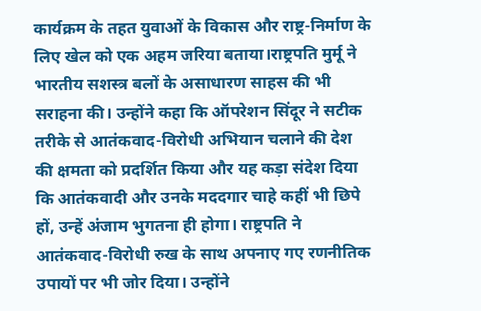कार्यक्रम के तहत युवाओं के विकास और राष्ट्र-निर्माण के लिए खेल को एक अहम जरिया बताया।राष्ट्रपति मुर्मू ने भारतीय सशस्त्र बलों के असाधारण साहस की भी सराहना की। उन्होंने कहा कि ऑपरेशन सिंदूर ने सटीक तरीके से आतंकवाद-विरोधी अभियान चलाने की देश की क्षमता को प्रदर्शित किया और यह कड़ा संदेश दिया कि आतंकवादी और उनके मददगार चाहे कहीं भी छिपे हों, उन्हें अंजाम भुगतना ही होगा। राष्ट्रपति ने आतंकवाद-विरोधी रुख के साथ अपनाए गए रणनीतिक उपायों पर भी जोर दिया। उन्होंने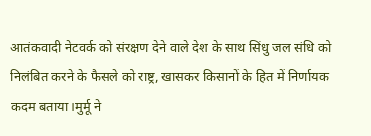आतंकवादी नेटवर्क को संरक्षण देने वाले देश के साथ सिंधु जल संधि को निलंबित करने के फैसले को राष्ट्र, खासकर किसानों के हित में निर्णायक कदम बताया।मुर्मू ने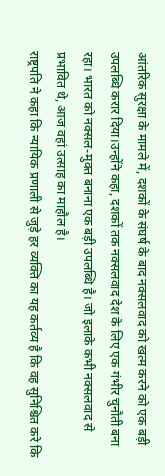आंतरिक सुरक्षा के मामले में, दशकों के संघर्ष के बाद नक्सलवाद को खत्म करने को एक बड़ी उपलब्धि करार दिया।उन्होंने कहा, दशकों तक नक्सलवाद देश के लिए एक गंभीर चुनौती बना रहा। भारत को नक्सल-मुक्त बनाना एक बड़ी उपलब्धि है। जो इलाके कभी नक्सलवाद से प्रभावित थे, आज वहां उत्साह का माहौल है।
राष्ट्रपति ने कहा कि न्यायिक प्रणाली से जुड़े हर व्यक्ति का यह कर्तव्य है कि वह सुनिश्चित करे कि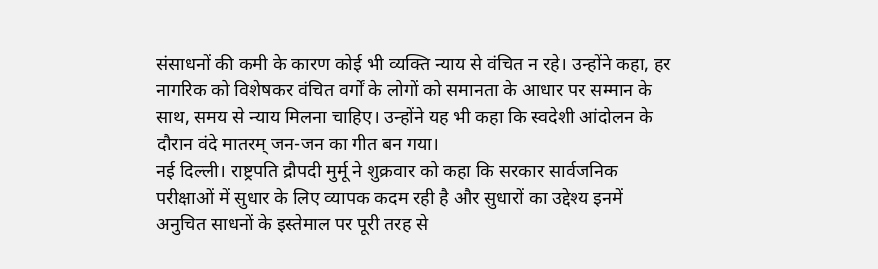संसाधनों की कमी के कारण कोई भी व्यक्ति न्याय से वंचित न रहे। उन्होंने कहा, हर नागरिक को विशेषकर वंचित वर्गों के लोगों को समानता के आधार पर सम्मान के साथ, समय से न्याय मिलना चाहिए। उन्होंने यह भी कहा कि स्वदेशी आंदोलन के दौरान वंदे मातरम् जन-जन का गीत बन गया।
नई दिल्ली। राष्ट्रपति द्रौपदी मुर्मू ने शुक्रवार को कहा कि सरकार सार्वजनिक परीक्षाओं में सुधार के लिए व्यापक कदम रही है और सुधारों का उद्देश्य इनमें अनुचित साधनों के इस्तेमाल पर पूरी तरह से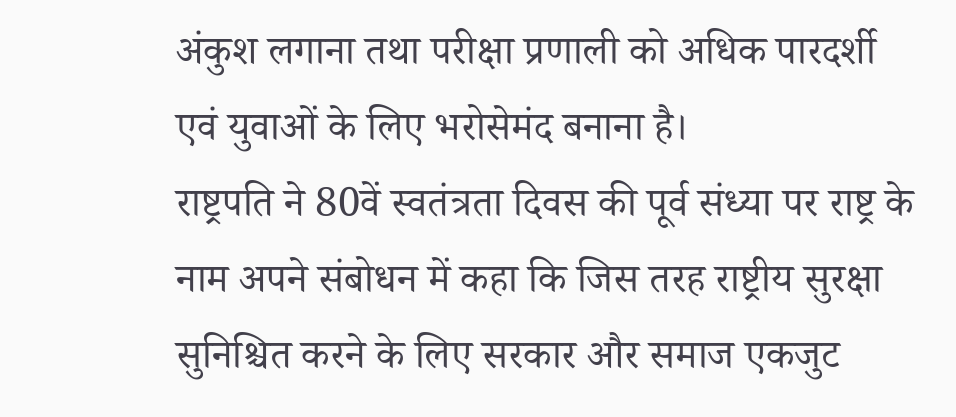अंकुश लगाना तथा परीक्षा प्रणाली को अधिक पारदर्शी एवं युवाओं के लिए भरोसेमंद बनाना है।
राष्ट्रपति ने 80वें स्वतंत्रता दिवस की पूर्व संध्या पर राष्ट्र के नाम अपने संबोधन में कहा कि जिस तरह राष्ट्रीय सुरक्षा सुनिश्चित करने के लिए सरकार और समाज एकजुट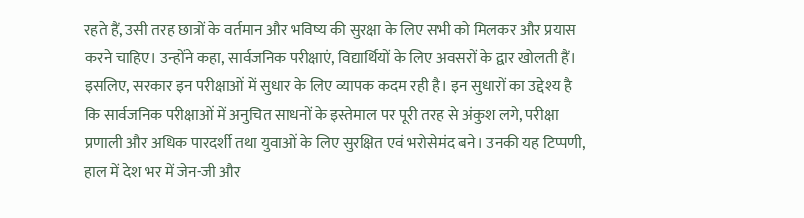रहते हैं, उसी तरह छात्रों के वर्तमान और भविष्य की सुरक्षा के लिए सभी को मिलकर और प्रयास करने चाहिए। उन्होंने कहा, सार्वजनिक परीक्षाएं, विद्यार्थियों के लिए अवसरों के द्वार खोलती हैं। इसलिए, सरकार इन परीक्षाओं में सुधार के लिए व्यापक कदम रही है। इन सुधारों का उद्देश्य है कि सार्वजनिक परीक्षाओं में अनुचित साधनों के इस्तेमाल पर पूरी तरह से अंकुश लगे, परीक्षा प्रणाली और अधिक पारदर्शी तथा युवाओं के लिए सुरक्षित एवं भरोसेमंद बने। उनकी यह टिप्पणी, हाल में देश भर में जेन-जी और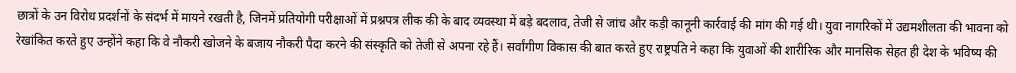छात्रों के उन विरोध प्रदर्शनों के संदर्भ में मायने रखती है, जिनमें प्रतियोगी परीक्षाओं में प्रश्नपत्र लीक की के बाद व्यवस्था में बड़े बदलाव, तेजी से जांच और कड़ी कानूनी कार्रवाई की मांग की गई थी। युवा नागरिकों में उद्यमशीलता की भावना को रेखांकित करते हुए उन्होंने कहा कि वे नौकरी खोजने के बजाय नौकरी पैदा करने की संस्कृति को तेजी से अपना रहे हैं। सर्वांगीण विकास की बात करते हुए राष्ट्रपति ने कहा कि युवाओं की शारीरिक और मानसिक सेहत ही देश के भविष्य की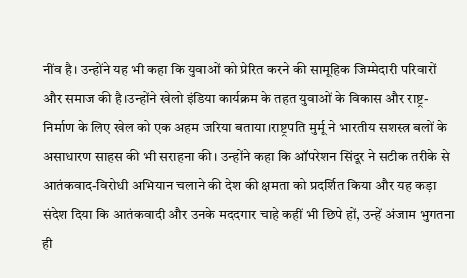नींव है। उन्होंने यह भी कहा कि युवाओं को प्रेरित करने की सामूहिक जिम्मेदारी परिवारों और समाज की है।उन्होंने खेलो इंडिया कार्यक्रम के तहत युवाओं के विकास और राष्ट्र-निर्माण के लिए खेल को एक अहम जरिया बताया।राष्ट्रपति मुर्मू ने भारतीय सशस्त्र बलों के असाधारण साहस की भी सराहना की। उन्होंने कहा कि ऑपरेशन सिंदूर ने सटीक तरीके से आतंकवाद-विरोधी अभियान चलाने की देश की क्षमता को प्रदर्शित किया और यह कड़ा संदेश दिया कि आतंकवादी और उनके मददगार चाहे कहीं भी छिपे हों, उन्हें अंजाम भुगतना ही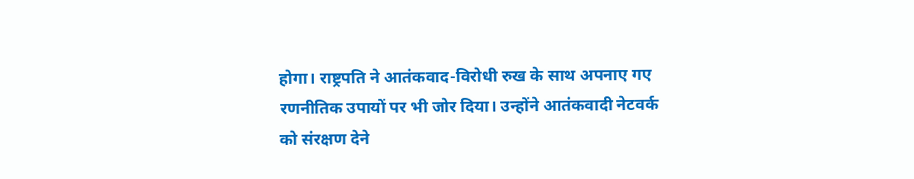होगा। राष्ट्रपति ने आतंकवाद-विरोधी रुख के साथ अपनाए गए रणनीतिक उपायों पर भी जोर दिया। उन्होंने आतंकवादी नेटवर्क को संरक्षण देने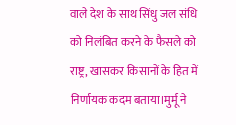वाले देश के साथ सिंधु जल संधि को निलंबित करने के फैसले को राष्ट्र, खासकर किसानों के हित में निर्णायक कदम बताया।मुर्मू ने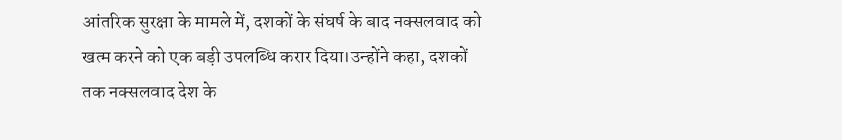आंतरिक सुरक्षा के मामले में, दशकों के संघर्ष के बाद नक्सलवाद को खत्म करने को एक बड़ी उपलब्धि करार दिया।उन्होंने कहा, दशकों तक नक्सलवाद देश के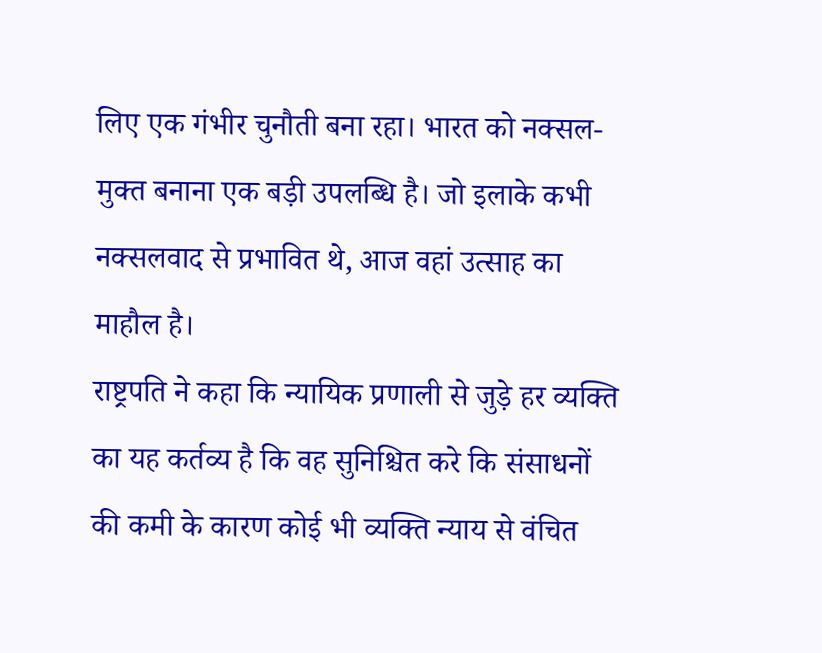लिए एक गंभीर चुनौती बना रहा। भारत को नक्सल-मुक्त बनाना एक बड़ी उपलब्धि है। जो इलाके कभी नक्सलवाद से प्रभावित थे, आज वहां उत्साह का माहौल है।
राष्ट्रपति ने कहा कि न्यायिक प्रणाली से जुड़े हर व्यक्ति का यह कर्तव्य है कि वह सुनिश्चित करे कि संसाधनों की कमी के कारण कोई भी व्यक्ति न्याय से वंचित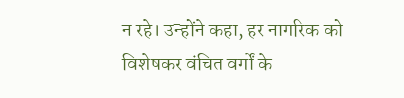न रहे। उन्होंने कहा, हर नागरिक को विशेषकर वंचित वर्गों के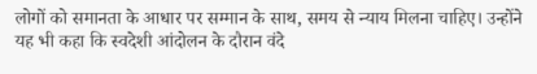लोगों को समानता के आधार पर सम्मान के साथ, समय से न्याय मिलना चाहिए। उन्होंने यह भी कहा कि स्वदेशी आंदोलन के दौरान वंदे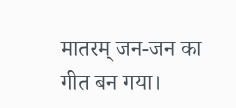मातरम् जन-जन का गीत बन गया।